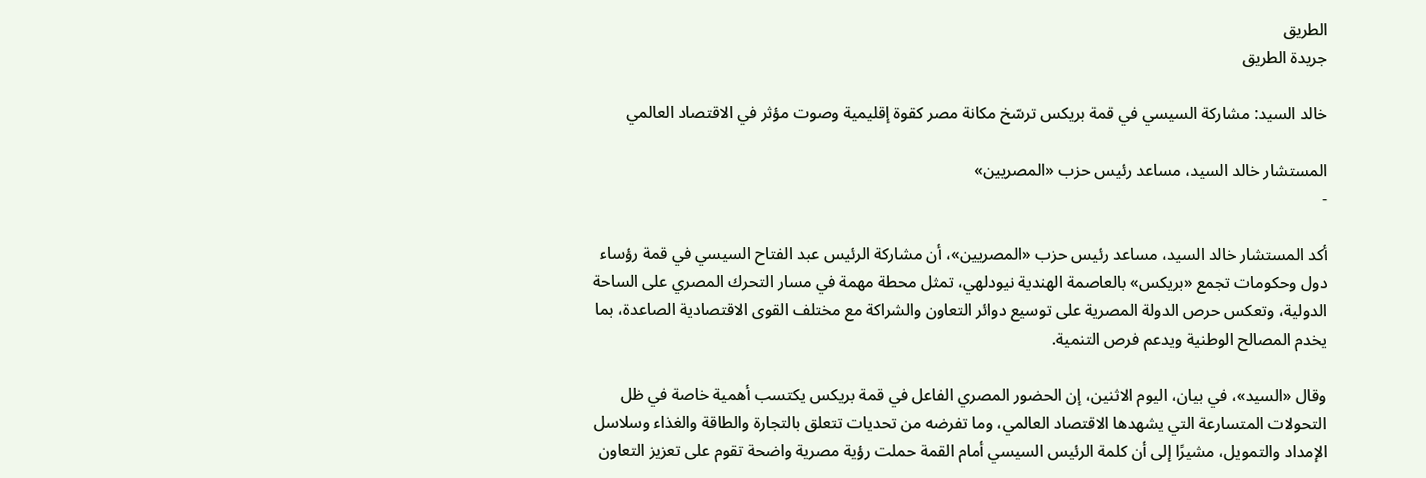الطريق
جريدة الطريق

خالد السيد: مشاركة السيسي في قمة بريكس ترسّخ مكانة مصر كقوة إقليمية وصوت مؤثر في الاقتصاد العالمي

المستشار خالد السيد، مساعد رئيس حزب «المصريين»
-

أكد المستشار خالد السيد، مساعد رئيس حزب «المصريين»، أن مشاركة الرئيس عبد الفتاح السيسي في قمة رؤساء دول وحكومات تجمع «بريكس» بالعاصمة الهندية نيودلهي، تمثل محطة مهمة في مسار التحرك المصري على الساحة الدولية، وتعكس حرص الدولة المصرية على توسيع دوائر التعاون والشراكة مع مختلف القوى الاقتصادية الصاعدة، بما يخدم المصالح الوطنية ويدعم فرص التنمية.

وقال «السيد»، في بيان، اليوم الاثنين، إن الحضور المصري الفاعل في قمة بريكس يكتسب أهمية خاصة في ظل التحولات المتسارعة التي يشهدها الاقتصاد العالمي، وما تفرضه من تحديات تتعلق بالتجارة والطاقة والغذاء وسلاسل الإمداد والتمويل، مشيرًا إلى أن كلمة الرئيس السيسي أمام القمة حملت رؤية مصرية واضحة تقوم على تعزيز التعاون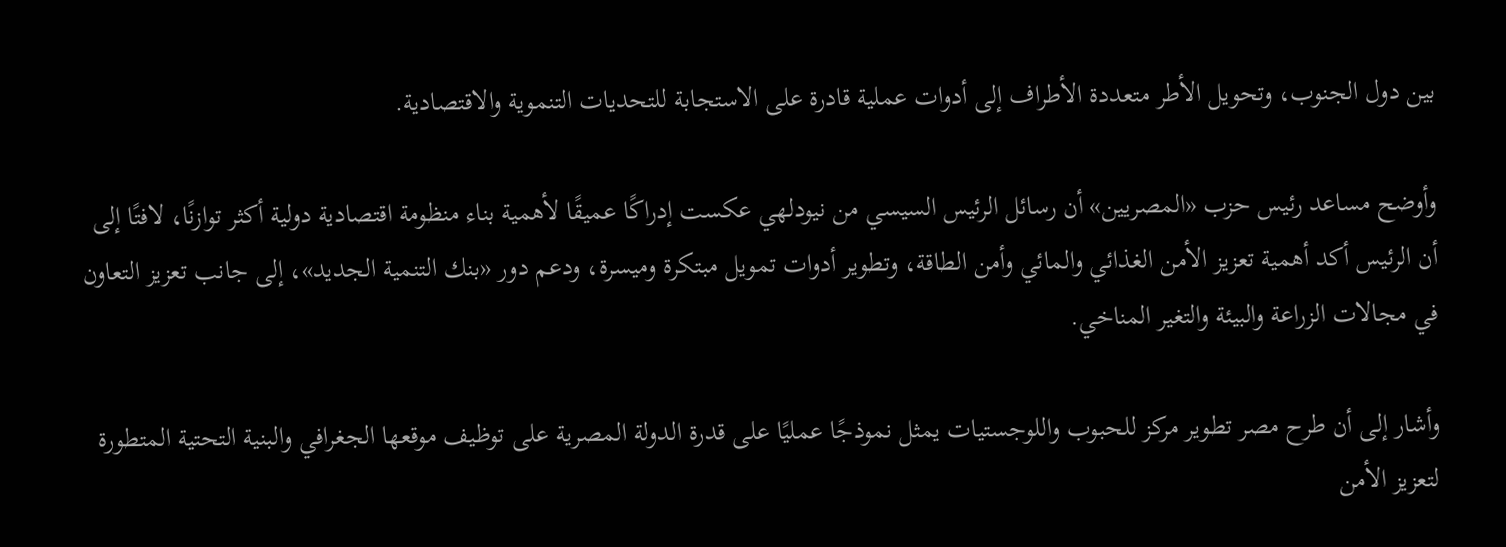بين دول الجنوب، وتحويل الأطر متعددة الأطراف إلى أدوات عملية قادرة على الاستجابة للتحديات التنموية والاقتصادية.

وأوضح مساعد رئيس حزب «المصريين» أن رسائل الرئيس السيسي من نيودلهي عكست إدراكًا عميقًا لأهمية بناء منظومة اقتصادية دولية أكثر توازنًا، لافتًا إلى أن الرئيس أكد أهمية تعزيز الأمن الغذائي والمائي وأمن الطاقة، وتطوير أدوات تمويل مبتكرة وميسرة، ودعم دور «بنك التنمية الجديد»، إلى جانب تعزيز التعاون في مجالات الزراعة والبيئة والتغير المناخي.

وأشار إلى أن طرح مصر تطوير مركز للحبوب واللوجستيات يمثل نموذجًا عمليًا على قدرة الدولة المصرية على توظيف موقعها الجغرافي والبنية التحتية المتطورة لتعزيز الأمن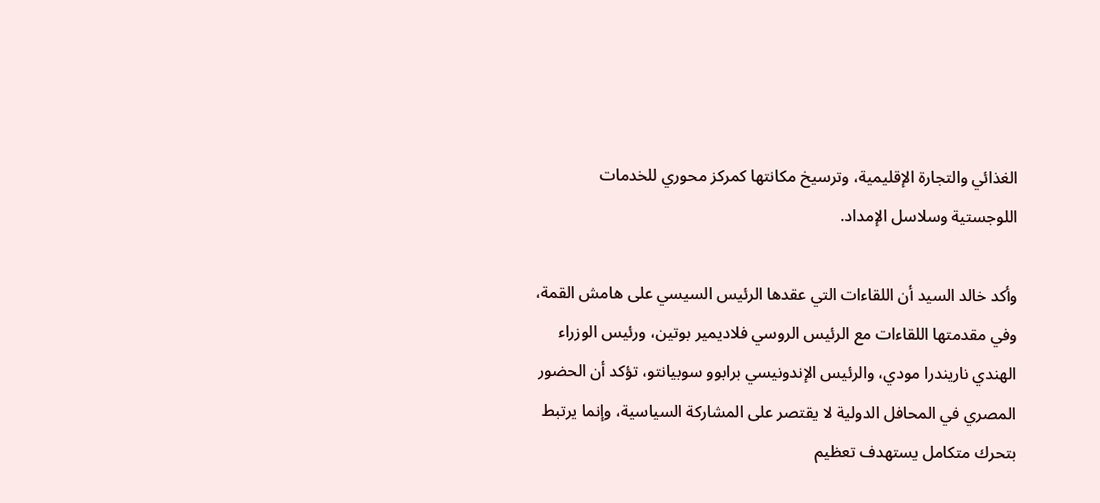الغذائي والتجارة الإقليمية، وترسيخ مكانتها كمركز محوري للخدمات اللوجستية وسلاسل الإمداد.

وأكد خالد السيد أن اللقاءات التي عقدها الرئيس السيسي على هامش القمة، وفي مقدمتها اللقاءات مع الرئيس الروسي فلاديمير بوتين، ورئيس الوزراء الهندي ناريندرا مودي، والرئيس الإندونيسي برابوو سوبيانتو، تؤكد أن الحضور المصري في المحافل الدولية لا يقتصر على المشاركة السياسية، وإنما يرتبط بتحرك متكامل يستهدف تعظيم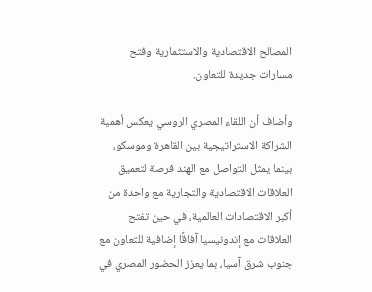المصالح الاقتصادية والاستثمارية وفتح مسارات جديدة للتعاون.

وأضاف أن اللقاء المصري الروسي يعكس أهمية الشراكة الاستراتيجية بين القاهرة وموسكو، بينما يمثل التواصل مع الهند فرصة لتعميق العلاقات الاقتصادية والتجارية مع واحدة من أكبر الاقتصادات العالمية، في حين تفتح العلاقات مع إندونيسيا آفاقًا إضافية للتعاون مع جنوب شرق آسيا، بما يعزز الحضور المصري في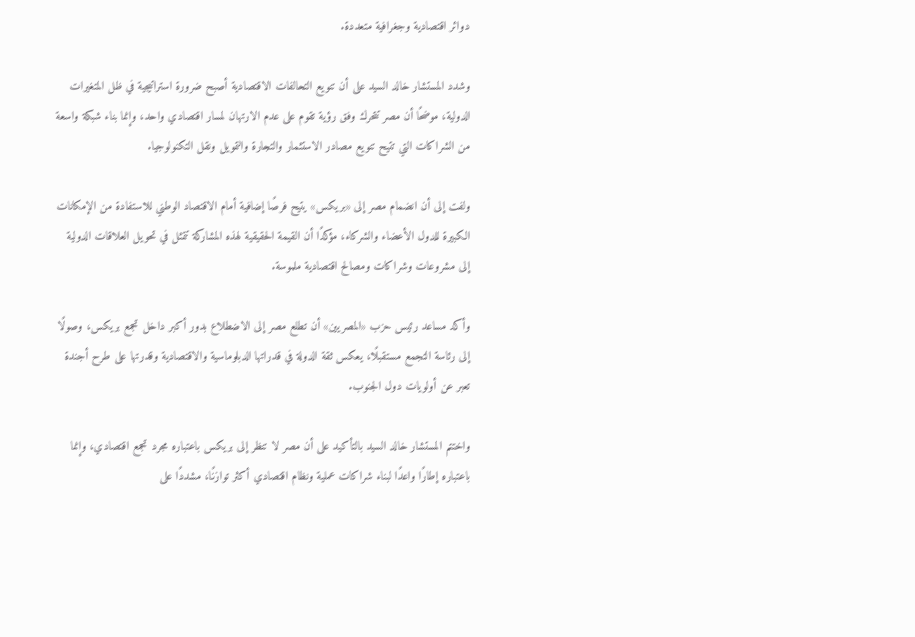دوائر اقتصادية وجغرافية متعددة.

وشدد المستشار خالد السيد على أن تنويع التحالفات الاقتصادية أصبح ضرورة استراتيجية في ظل المتغيرات الدولية، موضحًا أن مصر تتحرك وفق رؤية تقوم على عدم الارتهان لمسار اقتصادي واحد، وإنما بناء شبكة واسعة من الشراكات التي تتيح تنويع مصادر الاستثمار والتجارة والتمويل ونقل التكنولوجيا.

ولفت إلى أن انضمام مصر إلى «بريكس» يتيح فرصًا إضافية أمام الاقتصاد الوطني للاستفادة من الإمكانات الكبيرة للدول الأعضاء والشركاء، مؤكدًا أن القيمة الحقيقية لهذه المشاركة تتمثل في تحويل العلاقات الدولية إلى مشروعات وشراكات ومصالح اقتصادية ملموسة.

وأكد مساعد رئيس حزب «المصريين» أن تطلع مصر إلى الاضطلاع بدور أكبر داخل تجمع بريكس، وصولًا إلى رئاسة التجمع مستقبلًا، يعكس ثقة الدولة في قدراتها الدبلوماسية والاقتصادية وقدرتها على طرح أجندة تعبر عن أولويات دول الجنوب.

واختتم المستشار خالد السيد بالتأكيد على أن مصر لا تنظر إلى بريكس باعتباره مجرد تجمع اقتصادي، وإنما باعتباره إطارًا واعدًا لبناء شراكات عملية ونظام اقتصادي أكثر توازنًا، مشددًا على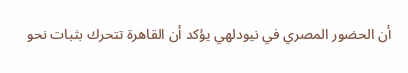أن الحضور المصري في نيودلهي يؤكد أن القاهرة تتحرك بثبات نحو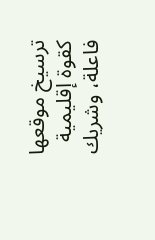ترسيخ موقعها كقوة إقليمية فاعلة، وشريك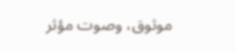موثوق، وصوت مؤثر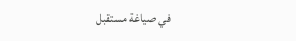في صياغة مستقبل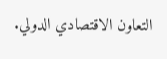التعاون الاقتصادي الدولي.